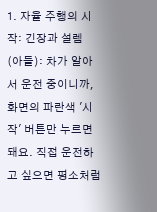1. 자율 주행의 시작: 긴장과 설렘
(아들): 차가 알아서 운전 중이니까, 화면의 파란색 '시작' 버튼만 누르면 돼요. 직접 운전하고 싶으면 평소처럼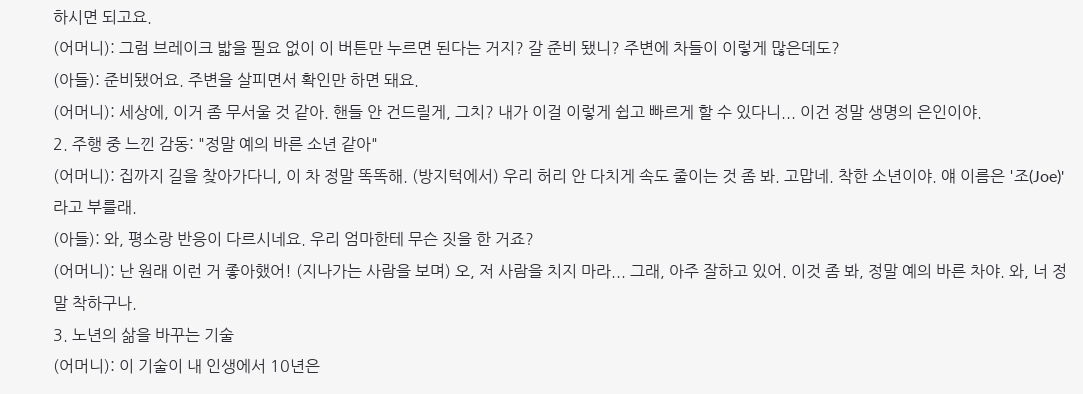하시면 되고요.
(어머니): 그럼 브레이크 밟을 필요 없이 이 버튼만 누르면 된다는 거지? 갈 준비 됐니? 주변에 차들이 이렇게 많은데도?
(아들): 준비됐어요. 주변을 살피면서 확인만 하면 돼요.
(어머니): 세상에, 이거 좀 무서울 것 같아. 핸들 안 건드릴게, 그치? 내가 이걸 이렇게 쉽고 빠르게 할 수 있다니... 이건 정말 생명의 은인이야.
2. 주행 중 느낀 감동: "정말 예의 바른 소년 같아"
(어머니): 집까지 길을 찾아가다니, 이 차 정말 똑똑해. (방지턱에서) 우리 허리 안 다치게 속도 줄이는 것 좀 봐. 고맙네. 착한 소년이야. 얘 이름은 '조(Joe)'라고 부를래.
(아들): 와, 평소랑 반응이 다르시네요. 우리 엄마한테 무슨 짓을 한 거죠?
(어머니): 난 원래 이런 거 좋아했어! (지나가는 사람을 보며) 오, 저 사람을 치지 마라... 그래, 아주 잘하고 있어. 이것 좀 봐, 정말 예의 바른 차야. 와, 너 정말 착하구나.
3. 노년의 삶을 바꾸는 기술
(어머니): 이 기술이 내 인생에서 10년은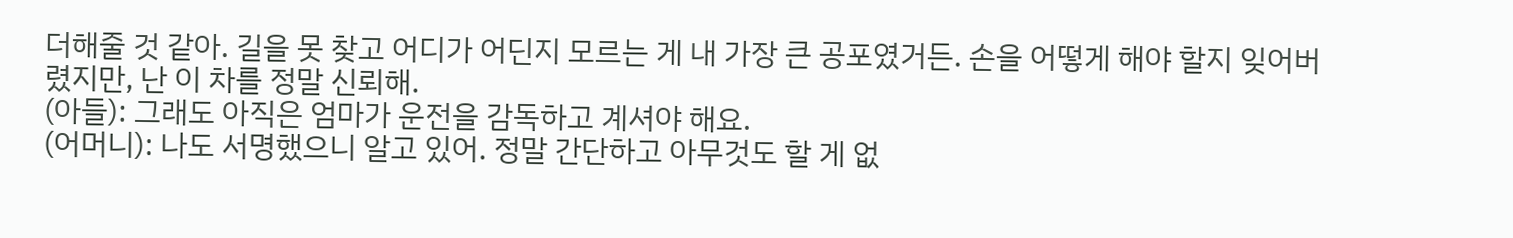더해줄 것 같아. 길을 못 찾고 어디가 어딘지 모르는 게 내 가장 큰 공포였거든. 손을 어떻게 해야 할지 잊어버렸지만, 난 이 차를 정말 신뢰해.
(아들): 그래도 아직은 엄마가 운전을 감독하고 계셔야 해요.
(어머니): 나도 서명했으니 알고 있어. 정말 간단하고 아무것도 할 게 없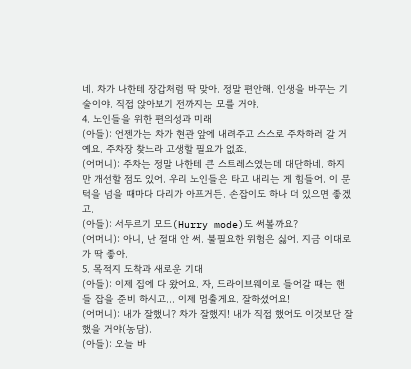네. 차가 나한테 장갑처럼 딱 맞아. 정말 편안해. 인생을 바꾸는 기술이야. 직접 앉아보기 전까지는 모를 거야.
4. 노인들을 위한 편의성과 미래
(아들): 언젠가는 차가 현관 앞에 내려주고 스스로 주차하러 갈 거예요. 주차장 찾느라 고생할 필요가 없죠.
(어머니): 주차는 정말 나한테 큰 스트레스였는데 대단하네. 하지만 개선할 점도 있어. 우리 노인들은 타고 내리는 게 힘들어. 이 문턱을 넘을 때마다 다리가 아프거든. 손잡이도 하나 더 있으면 좋겠고.
(아들): 서두르기 모드(Hurry mode)도 써볼까요?
(어머니): 아니, 난 절대 안 써. 불필요한 위험은 싫어. 지금 이대로가 딱 좋아.
5. 목적지 도착과 새로운 기대
(아들): 이제 집에 다 왔어요. 자, 드라이브웨이로 들어갈 때는 핸들 잡을 준비 하시고... 이제 멈출게요. 잘하셨어요!
(어머니): 내가 잘했니? 차가 잘했지! 내가 직접 했어도 이것보단 잘했을 거야(농담).
(아들): 오늘 바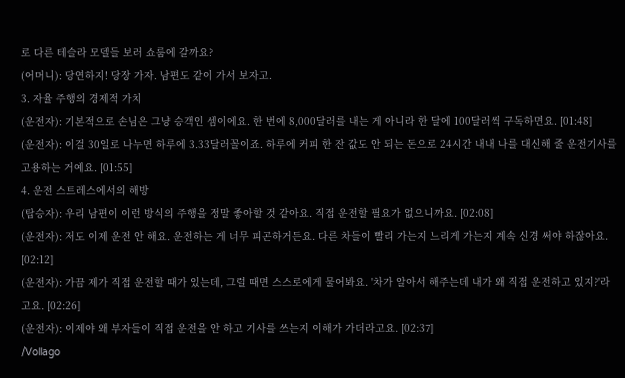로 다른 테슬라 모델들 보러 쇼룸에 갈까요?
(어머니): 당연하지! 당장 가자. 남편도 같이 가서 보자고.
3. 자율 주행의 경제적 가치
(운전자): 기본적으로 손님은 그냥 승객인 셈이에요. 한 번에 8,000달러를 내는 게 아니라 한 달에 100달러씩 구독하면요. [01:48]
(운전자): 이걸 30일로 나누면 하루에 3.33달러꼴이죠. 하루에 커피 한 잔 값도 안 되는 돈으로 24시간 내내 나를 대신해 줄 운전기사를 고용하는 거예요. [01:55]
4. 운전 스트레스에서의 해방
(탑승자): 우리 남편이 이런 방식의 주행을 정말 좋아할 것 같아요. 직접 운전할 필요가 없으니까요. [02:08]
(운전자): 저도 이제 운전 안 해요. 운전하는 게 너무 피곤하거든요. 다른 차들이 빨리 가는지 느리게 가는지 계속 신경 써야 하잖아요. [02:12]
(운전자): 가끔 제가 직접 운전할 때가 있는데, 그럴 때면 스스로에게 물어봐요. '차가 알아서 해주는데 내가 왜 직접 운전하고 있지?'라고요. [02:26]
(운전자): 이제야 왜 부자들이 직접 운전을 안 하고 기사를 쓰는지 이해가 가더라고요. [02:37]
/Vollago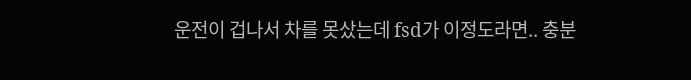운전이 겁나서 차를 못샀는데 fsd가 이정도라면.. 충분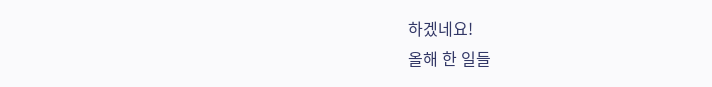하겠네요!
올해 한 일들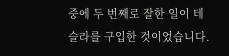중에 두 번째로 잘한 일이 테슬라를 구입한 것이었습니다.